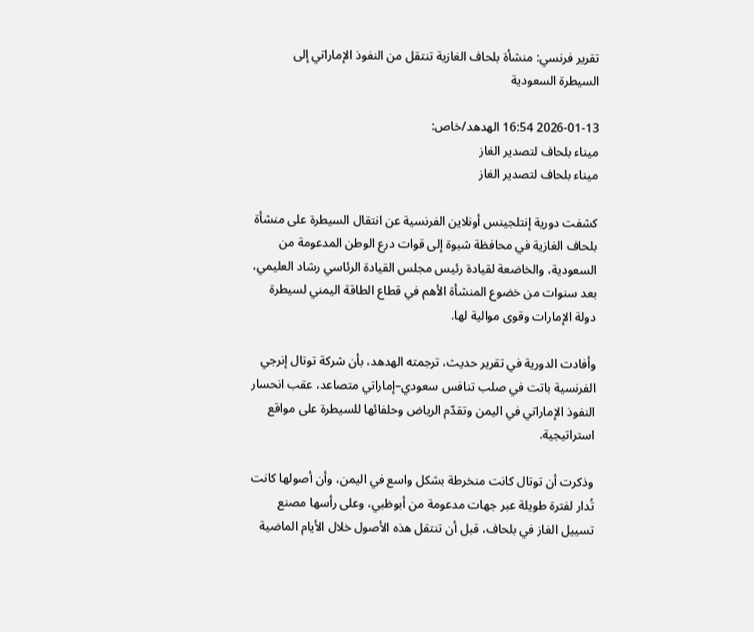تقرير فرنسي: منشأة بلحاف الغازية تنتقل من النفوذ الإماراتي إلى السيطرة السعودية

2026-01-13 16:54 الهدهد/خاص:
ميناء بلحاف لتصدير الغاز
ميناء بلحاف لتصدير الغاز

كشفت دورية إنتلجينس أونلاين الفرنسية عن انتقال السيطرة على منشأة بلحاف الغازية في محافظة شبوة إلى قوات درع الوطن المدعومة من السعودية، والخاضعة لقيادة رئيس مجلس القيادة الرئاسي رشاد العليمي، بعد سنوات من خضوع المنشأة الأهم في قطاع الطاقة اليمني لسيطرة دولة الإمارات وقوى موالية لها.

وأفادت الدورية في تقرير حديث، ترجمته الهدهد، بأن شركة توتال إنرجي الفرنسية باتت في صلب تنافس سعودي–إماراتي متصاعد، عقب انحسار النفوذ الإماراتي في اليمن وتقدّم الرياض وحلفائها للسيطرة على مواقع استراتيجية.

وذكرت أن توتال كانت منخرطة بشكل واسع في اليمن، وأن أصولها كانت تُدار لفترة طويلة عبر جهات مدعومة من أبوظبي، وعلى رأسها مصنع تسييل الغاز في بلحاف، قبل أن تنتقل هذه الأصول خلال الأيام الماضية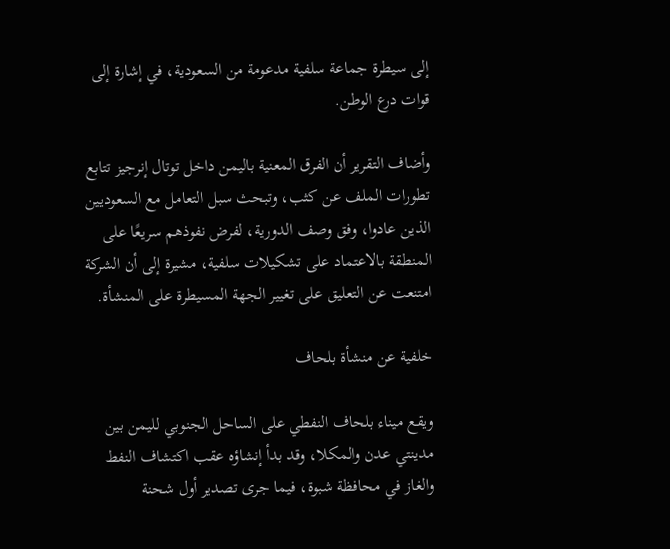إلى سيطرة جماعة سلفية مدعومة من السعودية، في إشارة إلى قوات درع الوطن.

وأضاف التقرير أن الفرق المعنية باليمن داخل توتال إنرجيز تتابع تطورات الملف عن كثب، وتبحث سبل التعامل مع السعوديين الذين عادوا، وفق وصف الدورية، لفرض نفوذهم سريعًا على المنطقة بالاعتماد على تشكيلات سلفية، مشيرة إلى أن الشركة امتنعت عن التعليق على تغيير الجهة المسيطرة على المنشأة.

خلفية عن منشأة بلحاف

ويقع ميناء بلحاف النفطي على الساحل الجنوبي لليمن بين مدينتي عدن والمكلا، وقد بدأ إنشاؤه عقب اكتشاف النفط والغاز في محافظة شبوة، فيما جرى تصدير أول شحنة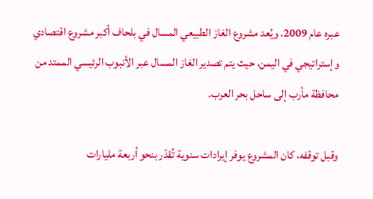عبره عام 2009. ويُعد مشروع الغاز الطبيعي المسال في بلحاف أكبر مشروع اقتصادي وإستراتيجي في اليمن، حيث يتم تصدير الغاز المسال عبر الأنبوب الرئيسي الممتد من محافظة مأرب إلى ساحل بحر العرب.

وقبل توقفه، كان المشروع يوفر إيرادات سنوية تُقدّر بنحو أربعة مليارات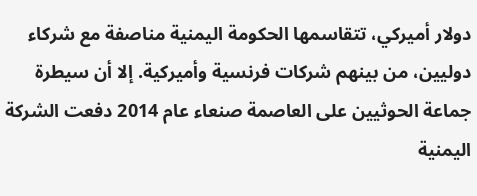دولار أميركي، تتقاسمها الحكومة اليمنية مناصفة مع شركاء دوليين، من بينهم شركات فرنسية وأميركية. إلا أن سيطرة جماعة الحوثيين على العاصمة صنعاء عام 2014 دفعت الشركة اليمنية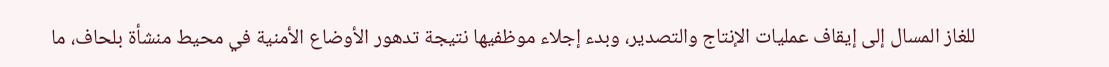للغاز المسال إلى إيقاف عمليات الإنتاج والتصدير، وبدء إجلاء موظفيها نتيجة تدهور الأوضاع الأمنية في محيط منشأة بلحاف، ما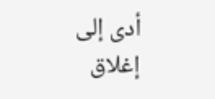أدى إلى إغلاق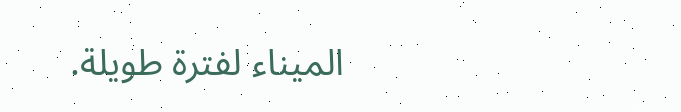الميناء لفترة طويلة.